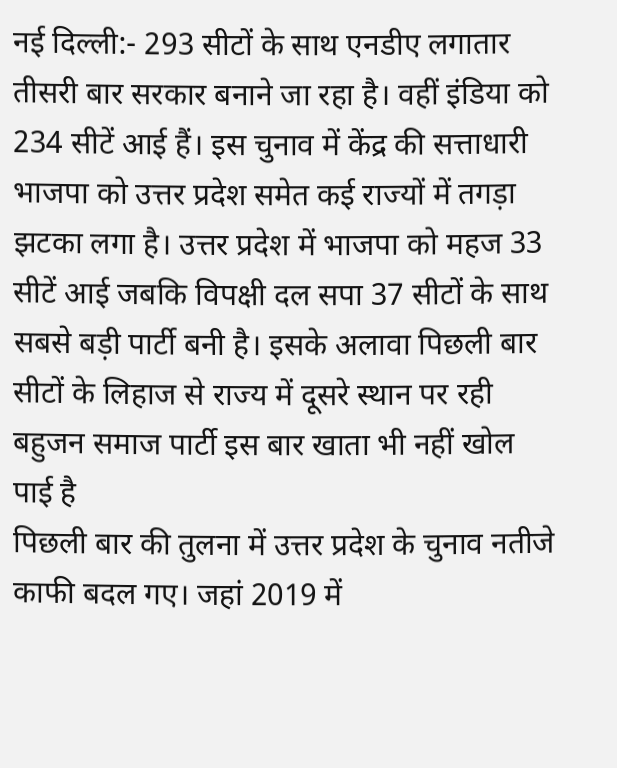नई दिल्ली:- 293 सीटों के साथ एनडीए लगातार तीसरी बार सरकार बनाने जा रहा है। वहीं इंडिया को 234 सीटें आई हैं। इस चुनाव में केंद्र की सत्ताधारी भाजपा को उत्तर प्रदेश समेत कई राज्यों में तगड़ा झटका लगा है। उत्तर प्रदेश में भाजपा को महज 33 सीटें आई जबकि विपक्षी दल सपा 37 सीटों के साथ सबसे बड़ी पार्टी बनी है। इसके अलावा पिछली बार सीटों के लिहाज से राज्य में दूसरे स्थान पर रही बहुजन समाज पार्टी इस बार खाता भी नहीं खोल पाई है
पिछली बार की तुलना में उत्तर प्रदेश के चुनाव नतीजे काफी बदल गए। जहां 2019 में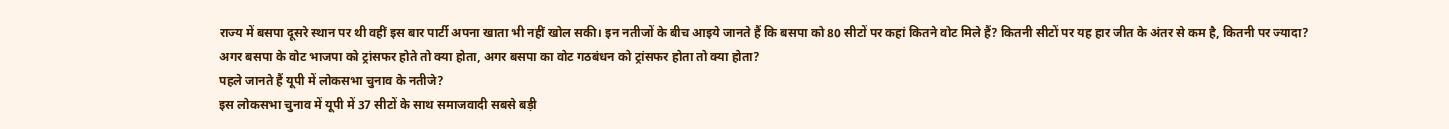राज्य में बसपा दूसरे स्थान पर थी वहीं इस बार पार्टी अपना खाता भी नहीं खोल सकी। इन नतीजों के बीच आइये जानते हैं कि बसपा को 80 सीटों पर कहां कितने वोट मिले हैं? कितनी सीटों पर यह हार जीत के अंतर से कम है, कितनी पर ज्यादा? अगर बसपा के वोट भाजपा को ट्रांसफर होते तो क्या होता, अगर बसपा का वोट गठबंधन को ट्रांसफर होता तो क्या होता?
पहले जानते हैं यूपी में लोकसभा चुनाव के नतीजे?
इस लोकसभा चुनाव में यूपी में 37 सीटों के साथ समाजवादी सबसे बड़ी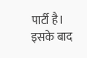पार्टी है। इसके बाद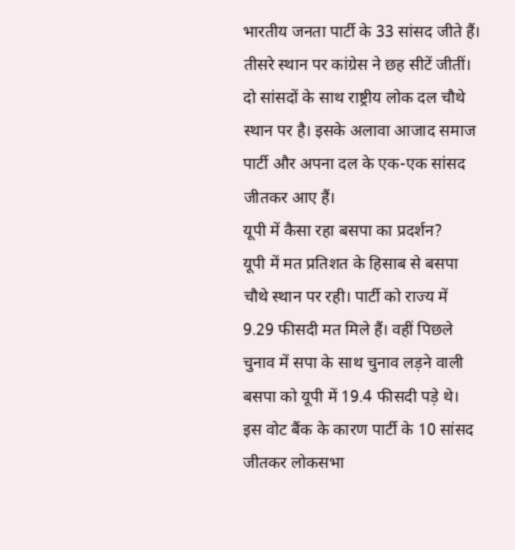भारतीय जनता पार्टी के 33 सांसद जीते हैं। तीसरे स्थान पर कांग्रेस ने छह सीटें जीतीं। दो सांसदों के साथ राष्ट्रीय लोक दल चौथे स्थान पर है। इसके अलावा आजाद समाज पार्टी और अपना दल के एक-एक सांसद जीतकर आए हैं।
यूपी में कैसा रहा बसपा का प्रदर्शन?
यूपी में मत प्रतिशत के हिसाब से बसपा चौथे स्थान पर रही। पार्टी को राज्य में 9.29 फीसदी मत मिले हैं। वहीं पिछले चुनाव में सपा के साथ चुनाव लड़ने वाली बसपा को यूपी में 19.4 फीसदी पड़े थे। इस वोट बैंक के कारण पार्टी के 10 सांसद जीतकर लोकसभा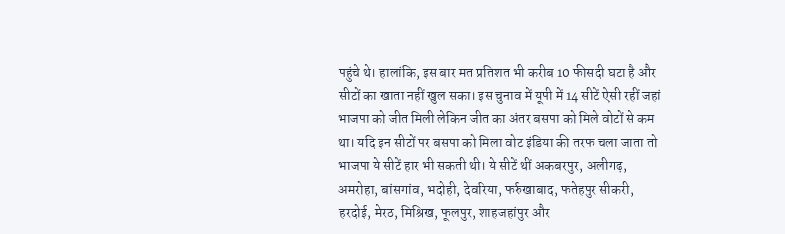पहुंचे थे। हालांकि, इस बार मत प्रतिशत भी करीब 10 फीसदी घटा है और सीटों का खाता नहीं खुल सका। इस चुनाव में यूपी में 14 सीटें ऐसी रहीं जहां भाजपा को जीत मिली लेकिन जीत का अंतर बसपा को मिले वोटों से कम था। यदि इन सीटों पर बसपा को मिला वोट इंडिया की तरफ चला जाता तो भाजपा ये सीटें हार भी सकती थी। ये सीटें थीं अकबरपुर, अलीगढ़, अमरोहा, बांसगांव, भदोही, देवरिया, फर्रुखाबाद, फतेहपुर सीकरी, हरदोई, मेरठ, मिश्रिख, फूलपुर, शाहजहांपुर और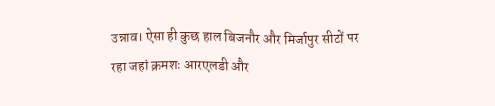उन्नाव। ऐसा ही कुछ हाल बिजनौर और मिर्जापुर सीटों पर रहा जहां क्रमशः आरएलडी और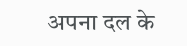अपना दल के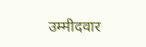उम्मीदवार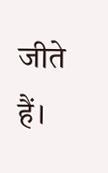जीते हैं।